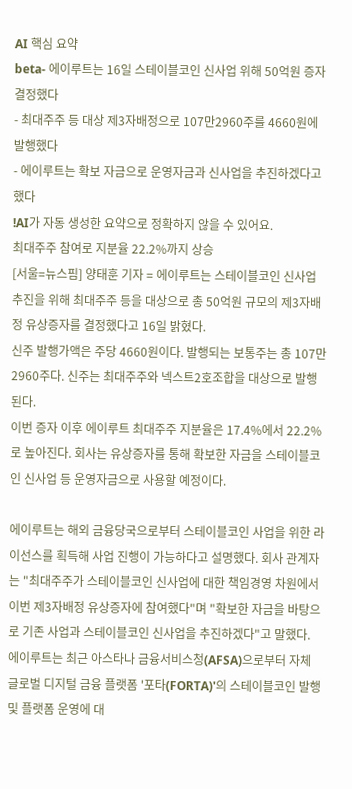AI 핵심 요약
beta- 에이루트는 16일 스테이블코인 신사업 위해 50억원 증자 결정했다
- 최대주주 등 대상 제3자배정으로 107만2960주를 4660원에 발행했다
- 에이루트는 확보 자금으로 운영자금과 신사업을 추진하겠다고 했다
!AI가 자동 생성한 요약으로 정확하지 않을 수 있어요.
최대주주 참여로 지분율 22.2%까지 상승
[서울=뉴스핌] 양태훈 기자 = 에이루트는 스테이블코인 신사업 추진을 위해 최대주주 등을 대상으로 총 50억원 규모의 제3자배정 유상증자를 결정했다고 16일 밝혔다.
신주 발행가액은 주당 4660원이다. 발행되는 보통주는 총 107만2960주다. 신주는 최대주주와 넥스트2호조합을 대상으로 발행된다.
이번 증자 이후 에이루트 최대주주 지분율은 17.4%에서 22.2%로 높아진다. 회사는 유상증자를 통해 확보한 자금을 스테이블코인 신사업 등 운영자금으로 사용할 예정이다.

에이루트는 해외 금융당국으로부터 스테이블코인 사업을 위한 라이선스를 획득해 사업 진행이 가능하다고 설명했다. 회사 관계자는 "최대주주가 스테이블코인 신사업에 대한 책임경영 차원에서 이번 제3자배정 유상증자에 참여했다"며 "확보한 자금을 바탕으로 기존 사업과 스테이블코인 신사업을 추진하겠다"고 말했다.
에이루트는 최근 아스타나 금융서비스청(AFSA)으로부터 자체 글로벌 디지털 금융 플랫폼 '포타(FORTA)'의 스테이블코인 발행 및 플랫폼 운영에 대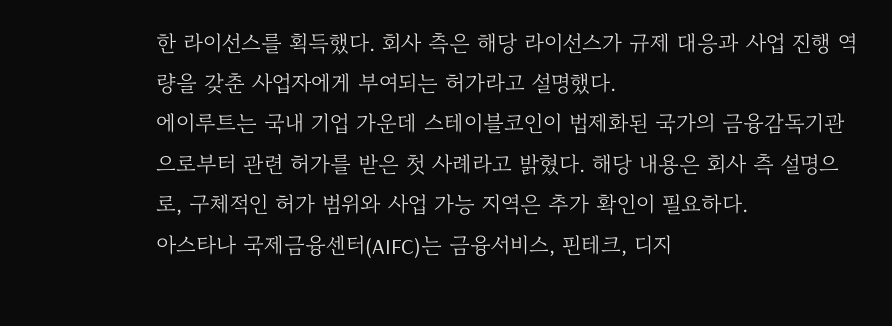한 라이선스를 획득했다. 회사 측은 해당 라이선스가 규제 대응과 사업 진행 역량을 갖춘 사업자에게 부여되는 허가라고 설명했다.
에이루트는 국내 기업 가운데 스테이블코인이 법제화된 국가의 금융감독기관으로부터 관련 허가를 받은 첫 사례라고 밝혔다. 해당 내용은 회사 측 설명으로, 구체적인 허가 범위와 사업 가능 지역은 추가 확인이 필요하다.
아스타나 국제금융센터(AIFC)는 금융서비스, 핀테크, 디지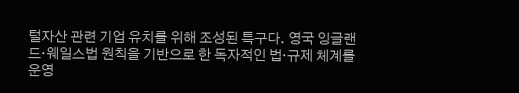털자산 관련 기업 유치를 위해 조성된 특구다. 영국 잉글랜드·웨일스법 원칙을 기반으로 한 독자적인 법·규제 체계를 운영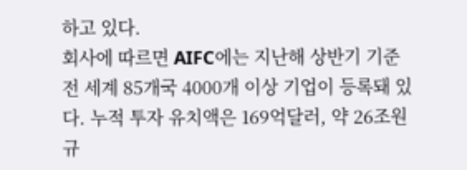하고 있다.
회사에 따르면 AIFC에는 지난해 상반기 기준 전 세계 85개국 4000개 이상 기업이 등록돼 있다. 누적 투자 유치액은 169억달러, 약 26조원 규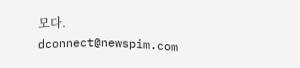모다.
dconnect@newspim.com